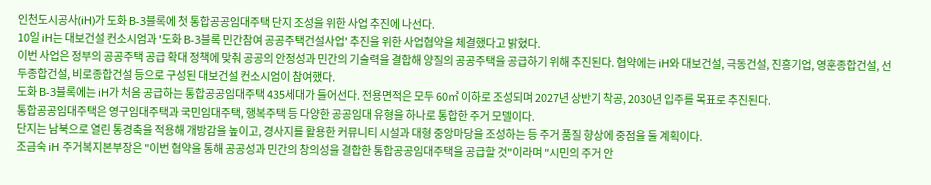인천도시공사(iH)가 도화 B-3블록에 첫 통합공공임대주택 단지 조성을 위한 사업 추진에 나선다.
10일 iH는 대보건설 컨소시엄과 '도화 B-3블록 민간참여 공공주택건설사업' 추진을 위한 사업협약을 체결했다고 밝혔다.
이번 사업은 정부의 공공주택 공급 확대 정책에 맞춰 공공의 안정성과 민간의 기술력을 결합해 양질의 공공주택을 공급하기 위해 추진된다. 협약에는 iH와 대보건설, 극동건설, 진흥기업, 영훈종합건설, 선두종합건설, 비로종합건설 등으로 구성된 대보건설 컨소시엄이 참여했다.
도화 B-3블록에는 iH가 처음 공급하는 통합공공임대주택 435세대가 들어선다. 전용면적은 모두 60㎡ 이하로 조성되며 2027년 상반기 착공, 2030년 입주를 목표로 추진된다.
통합공공임대주택은 영구임대주택과 국민임대주택, 행복주택 등 다양한 공공임대 유형을 하나로 통합한 주거 모델이다.
단지는 남북으로 열린 통경축을 적용해 개방감을 높이고, 경사지를 활용한 커뮤니티 시설과 대형 중앙마당을 조성하는 등 주거 품질 향상에 중점을 둘 계획이다.
조금숙 iH 주거복지본부장은 "이번 협약을 통해 공공성과 민간의 창의성을 결합한 통합공공임대주택을 공급할 것"이라며 "시민의 주거 안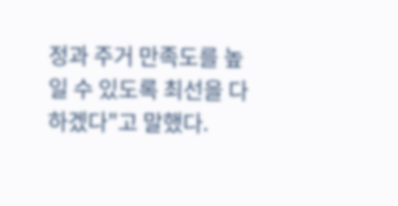정과 주거 만족도를 높일 수 있도록 최선을 다하겠다"고 말했다.